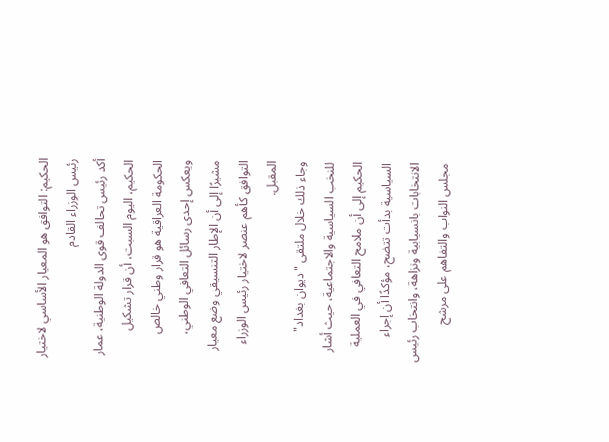الحكيم: التوافق هو المعيار الأساسي لاختيار رئيس الوزراء القادم
أكد رئيس تحالف قوى الدولة الوطنية، عمار الحكيم، اليوم السبت، أن قرار تشكيل الحكومة العراقية هو قرار وطني خالص ويعكس إحدى رسائل التعافي الوطني، مشيرًا إلى أن الإطار التنسيقي وضع معيار التوافق كأهم عنصر لاختيار رئيس الوزراء المقبل.
وجاء ذلك خلال ملتقى "ديوان بغداد" للنخب السياسية والاجتماعية، حيث أشار الحكيم إلى أن ملامح التعافي في العملية السياسية بدأت تتضح، مؤكدًا أن إجراء الانتخابات بانسيابية ونزاهة، وانتخاب رئيس مجلس النواب والتفاهم على مرشح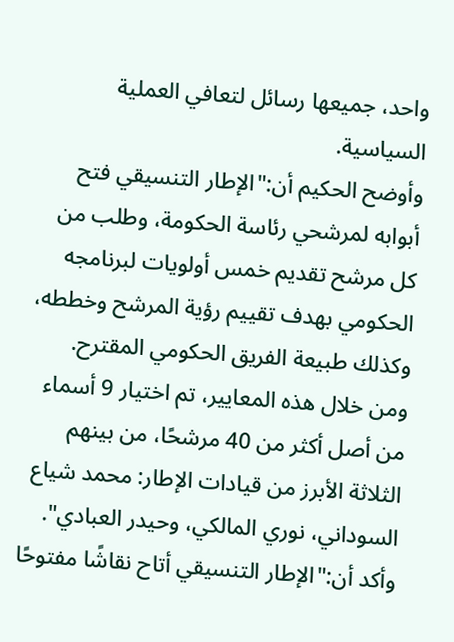واحد، جميعها رسائل لتعافي العملية السياسية.
وأوضح الحكيم أن:"الإطار التنسيقي فتح أبوابه لمرشحي رئاسة الحكومة، وطلب من كل مرشح تقديم خمس أولويات لبرنامجه الحكومي بهدف تقييم رؤية المرشح وخططه، وكذلك طبيعة الفريق الحكومي المقترح. ومن خلال هذه المعايير، تم اختيار 9 أسماء من أصل أكثر من 40 مرشحًا، من بينهم الثلاثة الأبرز من قيادات الإطار: محمد شياع السوداني، نوري المالكي، وحيدر العبادي".
وأكد أن:"الإطار التنسيقي أتاح نقاشًا مفتوحًا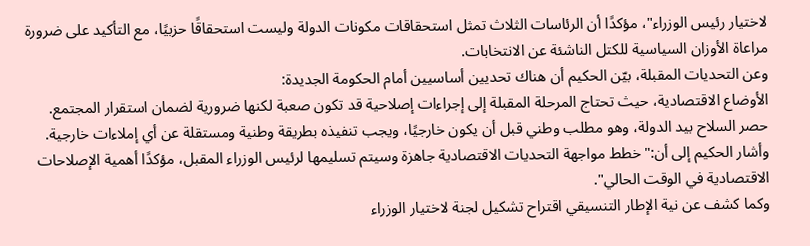لاختيار رئيس الوزراء"، مؤكدًا أن الرئاسات الثلاث تمثل استحقاقات مكونات الدولة وليست استحقاقًا حزبيًا، مع التأكيد على ضرورة مراعاة الأوزان السياسية للكتل الناشئة عن الانتخابات.
وعن التحديات المقبلة، بيّن الحكيم أن هناك تحديين أساسيين أمام الحكومة الجديدة:
الأوضاع الاقتصادية، حيث تحتاج المرحلة المقبلة إلى إجراءات إصلاحية قد تكون صعبة لكنها ضرورية لضمان استقرار المجتمع.
حصر السلاح بيد الدولة، وهو مطلب وطني قبل أن يكون خارجيًا، ويجب تنفيذه بطريقة وطنية ومستقلة عن أي إملاءات خارجية.
وأشار الحكيم إلى أن:"خطط مواجهة التحديات الاقتصادية جاهزة وسيتم تسليمها لرئيس الوزراء المقبل، مؤكدًا أهمية الإصلاحات الاقتصادية في الوقت الحالي".
وكما كشف عن نية الإطار التنسيقي اقتراح تشكيل لجنة لاختيار الوزراء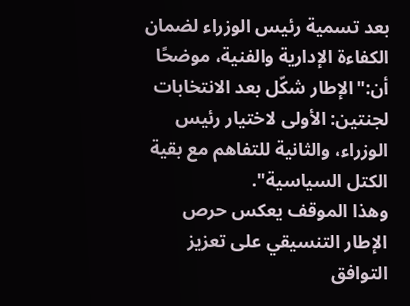بعد تسمية رئيس الوزراء لضمان الكفاءة الإدارية والفنية، موضحًا أن:"الإطار شكّل بعد الانتخابات لجنتين: الأولى لاختيار رئيس الوزراء، والثانية للتفاهم مع بقية الكتل السياسية".
وهذا الموقف يعكس حرص الإطار التنسيقي على تعزيز التوافق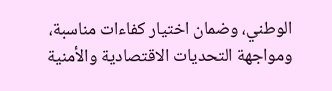الوطني، وضمان اختيار كفاءات مناسبة، ومواجهة التحديات الاقتصادية والأمنية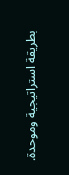بطريقة استراتيجية وموحدة.